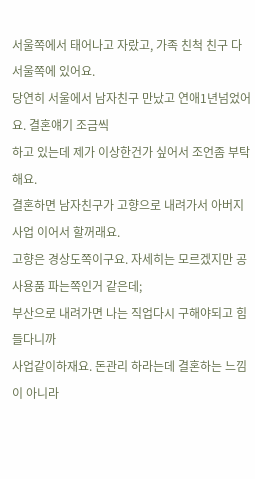서울쪽에서 태어나고 자랐고, 가족 친척 친구 다 서울쪽에 있어요.
당연히 서울에서 남자친구 만났고 연애1년넘었어요. 결혼얘기 조금씩
하고 있는데 제가 이상한건가 싶어서 조언좀 부탁해요.
결혼하면 남자친구가 고향으로 내려가서 아버지 사업 이어서 할꺼래요.
고향은 경상도쪽이구요. 자세히는 모르겠지만 공사용품 파는쪽인거 같은데;
부산으로 내려가면 나는 직업다시 구해야되고 힘들다니까
사업같이하재요. 돈관리 하라는데 결혼하는 느낌이 아니라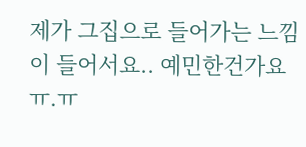제가 그집으로 들어가는 느낌이 들어서요.. 예민한건가요 ㅠ.ㅠ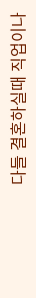다들 결혼하실때 직업이나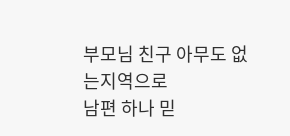부모님 친구 아무도 없는지역으로
남편 하나 믿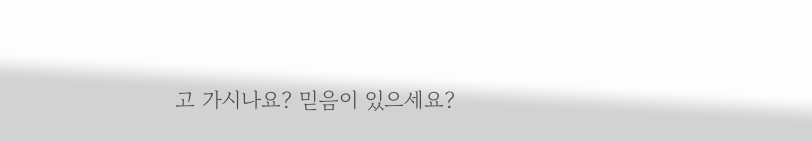고 가시나요? 믿음이 있으세요?